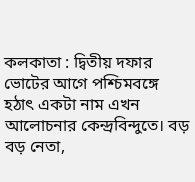কলকাতা : দ্বিতীয় দফার ভোটের আগে পশ্চিমবঙ্গে হঠাৎ একটা নাম এখন আলোচনার কেন্দ্রবিন্দুতে। বড় বড় নেতা,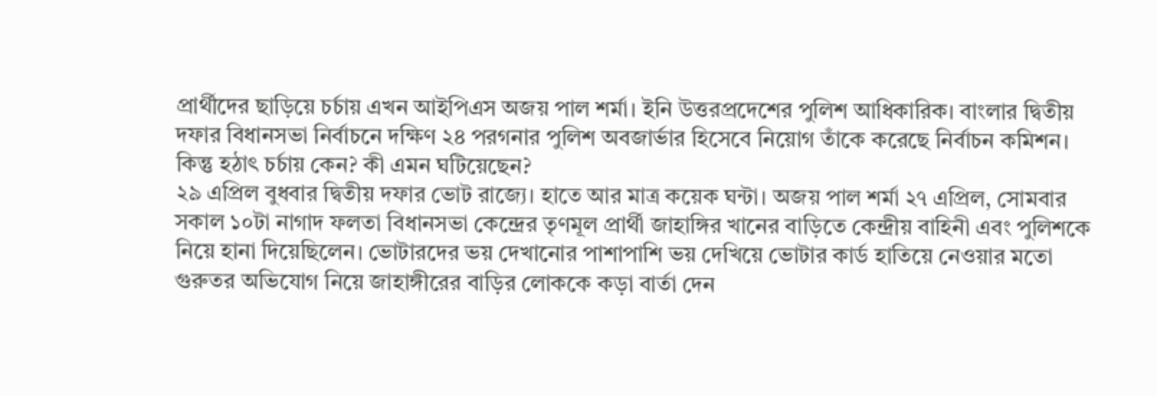প্রার্থীদের ছাড়িয়ে চর্চায় এখন আইপিএস অজয় পাল শর্মা। ইনি উত্তরপ্রদেশের পুলিশ আধিকারিক। বাংলার দ্বিতীয় দফার বিধানসভা নির্বাচনে দক্ষিণ ২৪ পরগনার পুলিশ অবজার্ভার হিসেবে নিয়োগ তাঁকে করেছে নির্বাচন কমিশন। কিন্তু হঠাৎ চর্চায় কেন? কী এমন ঘটিয়েছেন?
২৯ এপ্রিল বুধবার দ্বিতীয় দফার ভোট রাজ্যে। হাতে আর মাত্র কয়েক ঘন্টা। অজয় পাল শর্মা ২৭ এপ্রিল, সোমবার সকাল ১০টা নাগাদ ফলতা বিধানসভা কেন্দ্রের তৃণমূল প্রার্থী জাহাঙ্গির খানের বাড়িতে কেন্দ্রীয় বাহিনী এবং পুলিশকে নিয়ে হানা দিয়েছিলেন। ভোটারদের ভয় দেখানোর পাশাপাশি ভয় দেখিয়ে ভোটার কার্ড হাতিয়ে নেওয়ার মতো গুরুতর অভিযোগ নিয়ে জাহাঙ্গীরের বাড়ির লোককে কড়া বার্তা দেন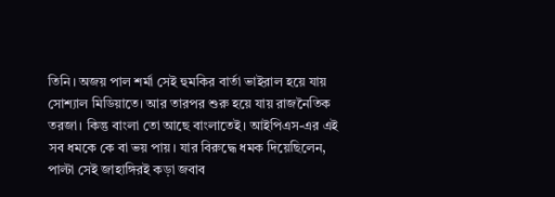তিনি। অজয় পাল শর্মা সেই হুমকির বার্তা ভাইরাল হয়ে যায় সোশ্যাল মিডিয়াতে। আর তারপর শুরু হয়ে যায় রাজনৈতিক তরজা। কিন্তু বাংলা তো আছে বাংলাতেই। আইপিএস-এর এই সব ধমকে কে বা ভয় পায়। যার বিরুদ্ধে ধমক দিয়েছিলেন, পাল্টা সেই জাহাঙ্গিরই কড়া জবাব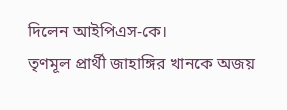দিলেন আইপিএস-কে।
তৃণমূল প্রার্থী জাহাঙ্গির খানকে অজয়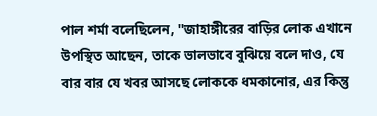পাল শর্মা বলেছিলেন, ''জাহাঙ্গীরের বাড়ির লোক এখানে উপস্থিত আছেন, তাকে ভালভাবে বুঝিয়ে বলে দাও, যে বার বার যে খবর আসছে লোককে ধমকানোর, এর কিন্তু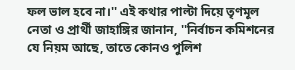ফল ভাল হবে না।'' এই কথার পাল্টা দিয়ে তৃণমূল নেতা ও প্রার্থী জাহাঙ্গির জানান, ''নির্বাচন কমিশনের যে নিয়ম আছে, তাতে কোনও পুলিশ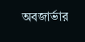অবজার্ভার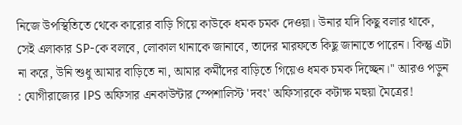নিজে উপস্থিতিতে থেকে কারোর বাড়ি গিয়ে কাউকে ধমক চমক দেওয়া। উনার যদি কিছু বলার থাকে, সেই এলাকার SP-কে বলবে, লোকাল থানাকে জানাবে, তাদের মারফতে কিছু জানাতে পারেন। কিন্তু এটা না করে, উনি শুধু আমার বাড়িতে না, আমার কর্মীদের বাড়িতে গিয়েও ধমক চমক দিচ্ছেন।'' আরও পড়ুন : যোগীরাজ্যের IPS অফিসার এনকাউন্টার স্পেশালিস্ট 'দবং' অফিসারকে কটাক্ষ মহুয়া মৈত্রের!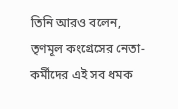তিনি আরও বলেন, তৃণমূল কংগ্রেসের নেতা-কর্মীদের এই সব ধমক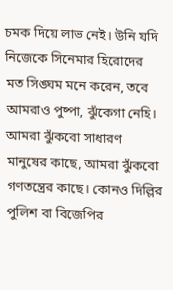চমক দিয়ে লাভ নেই। উনি যদি নিজেকে সিনেমার হিরোদের মত সিঙ্ঘম মনে করেন, তবে আমরাও পুষ্পা, ঝুঁকেগা নেহি। আমরা ঝুঁকবো সাধারণ মানুষের কাছে, আমরা ঝুঁকবো গণতন্ত্রের কাছে। কোনও দিল্লির পুলিশ বা বিজেপির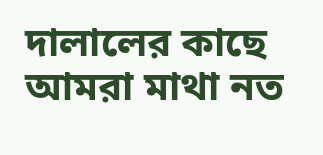দালালের কাছে আমরা মাথা নত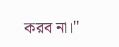করব না।''